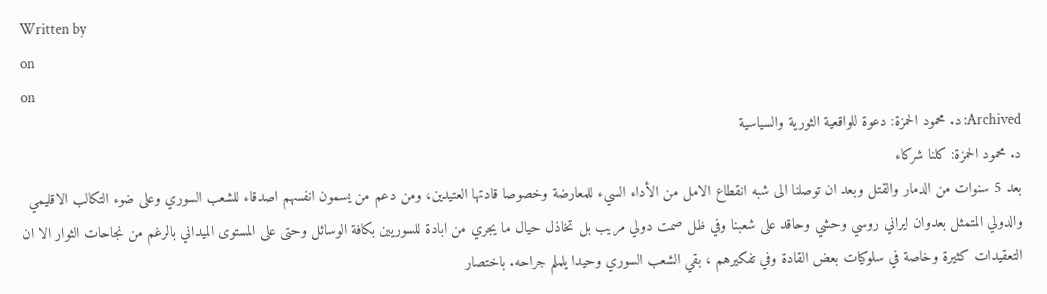Written by
on
on
Archived: د. محمود الحمزة: دعوة للواقعية الثورية والسياسية
د. محمود الحمزة: كلنا شركاء
بعد 5 سنوات من الدمار والقتل وبعد ان توصلنا الى شبه انقطاع الامل من الأداء السيء للمعارضة وخصوصا قادتها العتيدين، ومن دعم من يسمون انفسهم اصدقاء للشعب السوري وعلى ضوء التكالب الاقليمي والدولي المتمثل بعدوان ايراني روسي وحشي وحاقد على شعبنا وفي ظل صمت دولي مريب بل تخاذل حيال ما يجري من ابادة للسوريين بكافة الوسائل وحتى على المستوى الميداني بالرغم من نجاحات الثوار الا ان التعقيدات كثيرة وخاصة في سلوكيات بعض القادة وفي تفكيرهم ، بقي الشعب السوري وحيدا يلملم جراحه. باختصار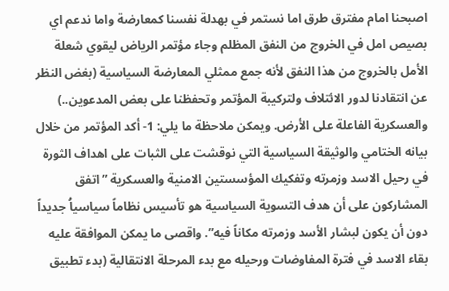اصبحنا امام مفترق طرق اما نستمر في بهدلة نفسنا كمعارضة واما ندعم اي بصيص امل في الخروج من النفق المظلم وجاء مؤتمر الرياض ليقوي شعلة الأمل بالخروج من هذا النفق لأنه جمع ممثلي المعارضة السياسية (بغض النظر عن انتقادنا لدور الائتلاف ولتركيبة المؤتمر وتحفظنا على بعض المدعوين..) والعسكرية الفاعلة على الأرض. ويمكن ملاحظة ما يلي: 1- أكد المؤتمر من خلال بيانه الختامي والوثيقة السياسية التي نوقشت على الثبات على اهداف الثورة في رحيل الاسد وزمرته وتفكيك المؤسستين الامنية والعسكرية ” اتفق المشاركون على أن هدف التسوية السياسية هو تأسيس نظاماً سياسياُ جديداً دون أن يكون لبشار الأسد وزمرته مكاناً فيه”. واقصى ما يمكن الموافقة عليه بقاء الاسد في فترة المفاوضات ورحيله مع بدء المرحلة الانتقالية (بدء تطبيق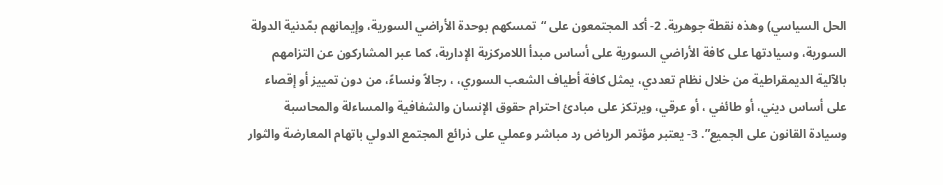الحل السياسي) وهذه نقطة جوهرية. 2- أكد المجتمعون على “تمسكهم بوحدة الأراضي السورية، وإيمانهم بمّدنية الدولة السورية، وسيادتها على كافة الأراضي السورية على أساس مبدأ اللامركزية الإدارية، كما عبر المشاركون عن التزامهم بالآلية الديمقراطية من خلال نظام تعددي، يمثل كافة أطياف الشعب السوري، ، رجالاً ونساءً، من دون تمييز أو إقصاء على أساس ديني، أو طائفي ، أو عرقي، ويرتكز على مبادئ احترام حقوق الإنسان والشفافية والمساءلة والمحاسبة وسيادة القانون على الجميع”. 3- يعتبر مؤتمر الرياض رد مباشر وعملي على ذرائع المجتمع الدولي باتهام المعارضة والثوار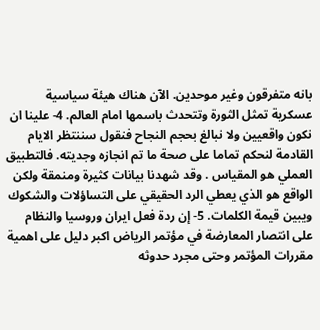بانه متفرقون وغير موحدين. الآن هناك هيئة سياسية عسكرية تمثل الثورة وتتحدث باسمها امام العالم. 4- علينا ان نكون واقعيين ولا نبالغ بحجم النجاح فنقول سننتظر الايام القادمة لنحكم تماما على صحة ما تم انجازه وجديته. فالتطبيق العملي هو المقياس . وقد شهدنا بيانات كثيرة ومنمقة ولكن الواقع هو الذي يعطي الرد الحقيقي على التساؤلات والشكوك ويبين قيمة الكلمات. 5- إن ردة فعل ايران وروسيا والنظام على انتصار المعارضة في مؤتمر الرياض اكبر دليل على اهمية مقررات المؤتمر وحتى مجرد حدوثه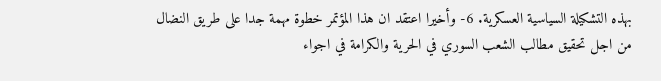بهذه التشكيلة السياسية العسكرية. 6- وأخيرا اعتقد ان هذا المؤتمر خطوة مهمة جدا على طريق النضال من اجل تحقيق مطالب الشعب السوري في الحرية والكرامة في اجواء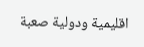اقليمية ودولية صعبة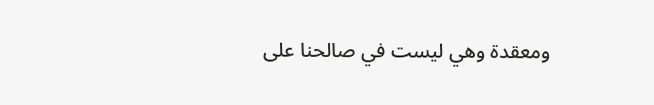ومعقدة وهي ليست في صالحنا على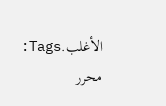الأغلب.Tags: محرر